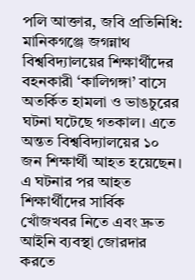পলি আক্তার, জবি প্রতিনিধি:
মানিকগঞ্জে জগন্নাথ বিশ্ববিদ্যালয়ের শিক্ষার্থীদের বহনকারী ‘কালিগঙ্গা’ বাসে অতর্কিত হামলা ও ভাঙচুরের ঘটনা ঘটেছে গতকাল। এতে অন্তত বিশ্ববিদ্যালয়ের ১০ জন শিক্ষার্থী আহত হয়েছেন। এ ঘটনার পর আহত শিক্ষার্থীদের সার্বিক খোঁজখবর নিতে এবং দ্রুত আইনি ব্যবস্থা জোরদার করতে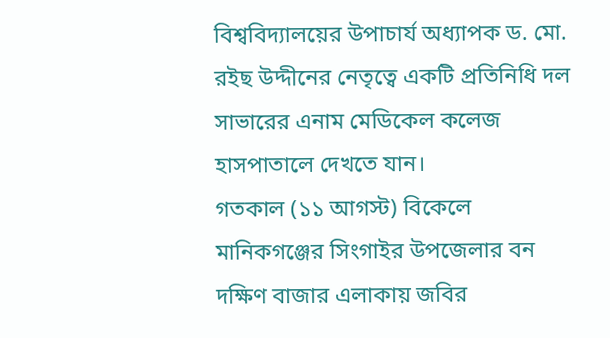বিশ্ববিদ্যালয়ের উপাচার্য অধ্যাপক ড. মো. রইছ উদ্দীনের নেতৃত্বে একটি প্রতিনিধি দল সাভারের এনাম মেডিকেল কলেজ হাসপাতালে দেখতে যান।
গতকাল (১১ আগস্ট) বিকেলে মানিকগঞ্জের সিংগাইর উপজেলার বন দক্ষিণ বাজার এলাকায় জবির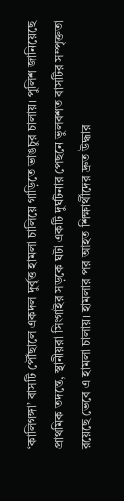‘কালিগঙ্গা’ বাসটি পৌঁছালে একদল দুর্বৃত্ত হামলা চালিয়ে গাড়িতে ভাঙচুর চালায়। পুলিশ জানিয়েছে প্রাথমিক তদন্তে, স্থানীয়রা সিংগাইর সড়কে ঘটা একটি দুর্ঘটনার পেছনে ভুলবশত বাসটির সম্পৃক্ততা রয়েছে ভেবে এ হামলা চালায়। হামলার পর আহত শিক্ষার্থীদের দ্রুত উদ্ধার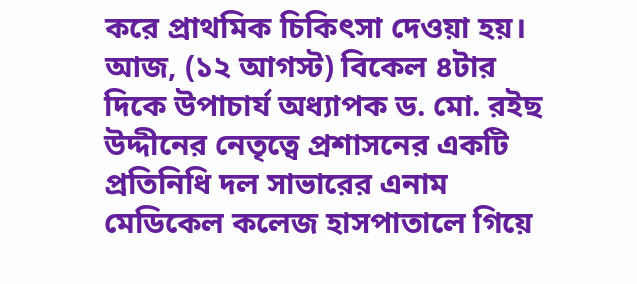করে প্রাথমিক চিকিৎসা দেওয়া হয়।
আজ, (১২ আগস্ট) বিকেল ৪টার দিকে উপাচার্য অধ্যাপক ড. মো. রইছ উদ্দীনের নেতৃত্বে প্রশাসনের একটি প্রতিনিধি দল সাভারের এনাম মেডিকেল কলেজ হাসপাতালে গিয়ে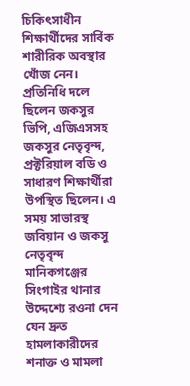চিকিৎসাধীন শিক্ষার্থীদের সার্বিক শারীরিক অবস্থার খোঁজ নেন। প্রতিনিধি দলে ছিলেন জকসুর ভিপি, এজিএসসহ জকসুর নেতৃবৃন্দ, প্রক্টরিয়াল বডি ও সাধারণ শিক্ষার্থীরা উপস্থিত ছিলেন। এ সময় সাভারস্থ জবিয়ান ও জকসু নেতৃবৃন্দ মানিকগঞ্জের সিংগাইর থানার উদ্দেশ্যে রওনা দেন যেন দ্রুত হামলাকারীদের শনাক্ত ও মামলা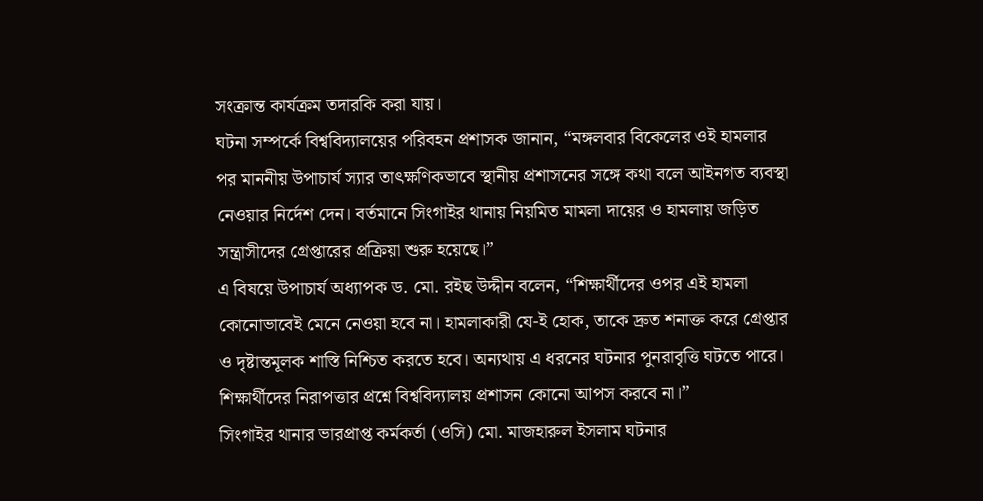সংক্রান্ত কার্যক্রম তদারকি করা যায়।
ঘটনা সম্পর্কে বিশ্ববিদ্যালয়ের পরিবহন প্রশাসক জানান, “মঙ্গলবার বিকেলের ওই হামলার পর মাননীয় উপাচার্য স্যার তাৎক্ষণিকভাবে স্থানীয় প্রশাসনের সঙ্গে কথা বলে আইনগত ব্যবস্থা নেওয়ার নির্দেশ দেন। বর্তমানে সিংগাইর থানায় নিয়মিত মামলা দায়ের ও হামলায় জড়িত সন্ত্রাসীদের গ্রেপ্তারের প্রক্রিয়া শুরু হয়েছে।”
এ বিষয়ে উপাচার্য অধ্যাপক ড. মো. রইছ উদ্দীন বলেন, “শিক্ষার্থীদের ওপর এই হামলা কোনোভাবেই মেনে নেওয়া হবে না। হামলাকারী যে-ই হোক, তাকে দ্রুত শনাক্ত করে গ্রেপ্তার ও দৃষ্টান্তমূলক শাস্তি নিশ্চিত করতে হবে। অন্যথায় এ ধরনের ঘটনার পুনরাবৃত্তি ঘটতে পারে। শিক্ষার্থীদের নিরাপত্তার প্রশ্নে বিশ্ববিদ্যালয় প্রশাসন কোনো আপস করবে না।”
সিংগাইর থানার ভারপ্রাপ্ত কর্মকর্তা (ওসি) মো. মাজহারুল ইসলাম ঘটনার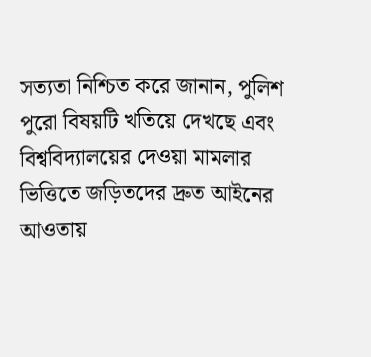সত্যতা নিশ্চিত করে জানান, পুলিশ পুরো বিষয়টি খতিয়ে দেখছে এবং বিশ্ববিদ্যালয়ের দেওয়া মামলার ভিত্তিতে জড়িতদের দ্রুত আইনের আওতায়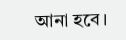আনা হবে।